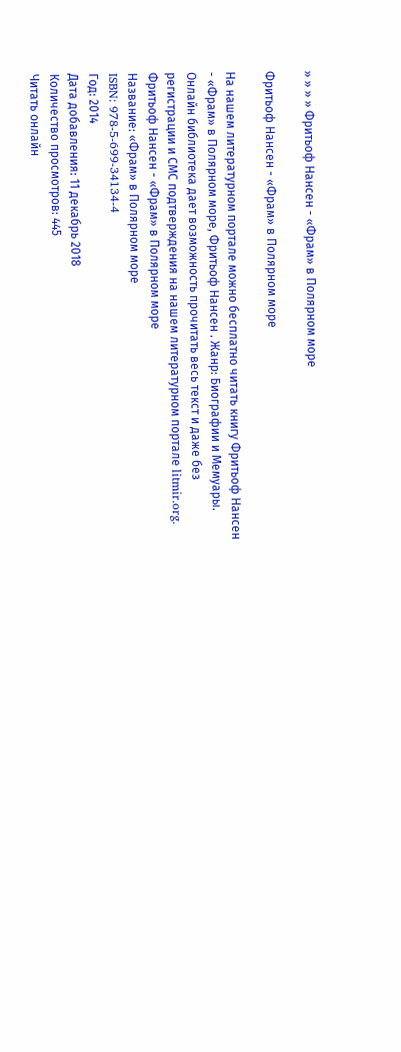» » » » Фритьоф Нансен - «Фрам» в Полярном море

Фритьоф Нансен - «Фрам» в Полярном море

На нашем литературном портале можно бесплатно читать книгу Фритьоф Нансен - «Фрам» в Полярном море, Фритьоф Нансен . Жанр: Биографии и Мемуары. Онлайн библиотека дает возможность прочитать весь текст и даже без регистрации и СМС подтверждения на нашем литературном портале litmir.org.
Фритьоф Нансен - «Фрам» в Полярном море
Название: «Фрам» в Полярном море
ISBN: 978-5-699-34134-4
Год: 2014
Дата добавления: 11 декабрь 2018
Количество просмотров: 445
Читать онлайн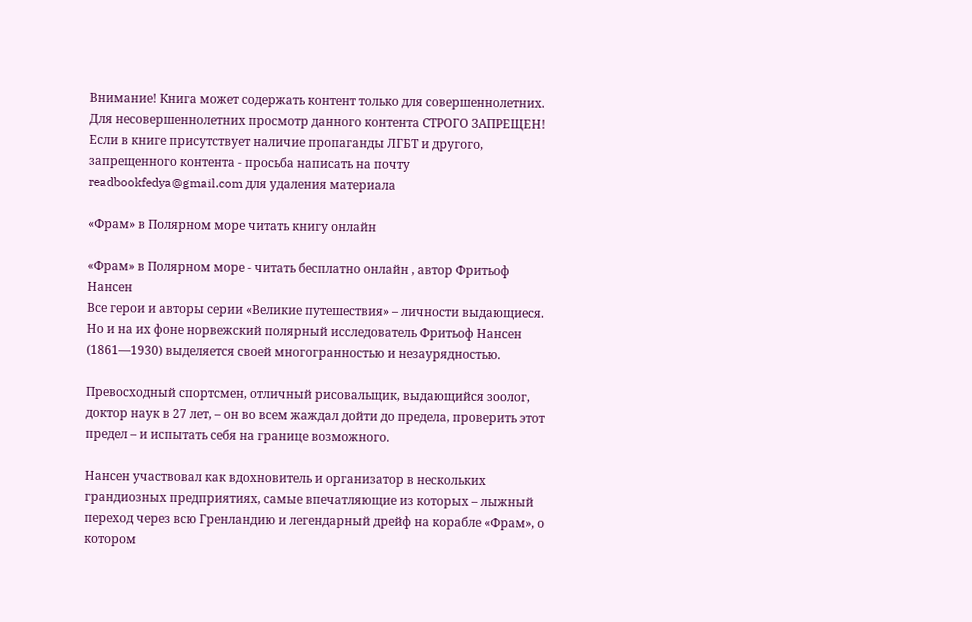Внимание! Книга может содержать контент только для совершеннолетних. Для несовершеннолетних просмотр данного контента СТРОГО ЗАПРЕЩЕН! Если в книге присутствует наличие пропаганды ЛГБТ и другого, запрещенного контента - просьба написать на почту readbookfedya@gmail.com для удаления материала

«Фрам» в Полярном море читать книгу онлайн

«Фрам» в Полярном море - читать бесплатно онлайн , автор Фритьоф Нансен
Все герои и авторы серии «Великие путешествия» – личности выдающиеся. Но и на их фоне норвежский полярный исследователь Фритьоф Нансен (1861—1930) выделяется своей многогранностью и незаурядностью.

Превосходный спортсмен, отличный рисовальщик, выдающийся зоолог, доктор наук в 27 лет, – он во всем жаждал дойти до предела, проверить этот предел – и испытать себя на границе возможного.

Нансен участвовал как вдохновитель и организатор в нескольких грандиозных предприятиях, самые впечатляющие из которых – лыжный переход через всю Гренландию и легендарный дрейф на корабле «Фрам», о котором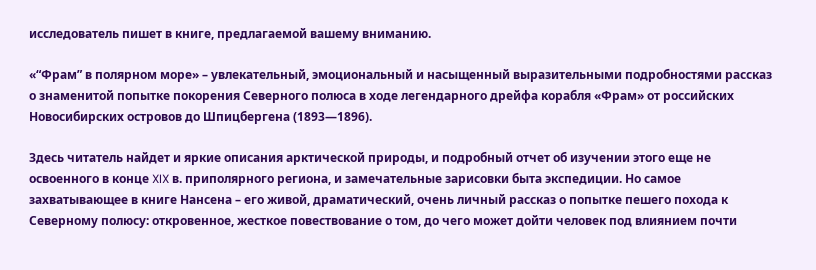исследователь пишет в книге, предлагаемой вашему вниманию.

«“Фрам” в полярном море» – увлекательный, эмоциональный и насыщенный выразительными подробностями рассказ о знаменитой попытке покорения Северного полюса в ходе легендарного дрейфа корабля «Фрам» от российских Новосибирских островов до Шпицбергена (1893—1896).

Здесь читатель найдет и яркие описания арктической природы, и подробный отчет об изучении этого еще не освоенного в конце XIX в. приполярного региона, и замечательные зарисовки быта экспедиции. Но самое захватывающее в книге Нансена – его живой, драматический, очень личный рассказ о попытке пешего похода к Северному полюсу: откровенное, жесткое повествование о том, до чего может дойти человек под влиянием почти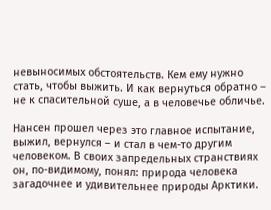невыносимых обстоятельств. Кем ему нужно стать, чтобы выжить. И как вернуться обратно – не к спасительной суше, а в человечье обличье.

Нансен прошел через это главное испытание, выжил, вернулся – и стал в чем-то другим человеком. В своих запредельных странствиях он, по-видимому, понял: природа человека загадочнее и удивительнее природы Арктики.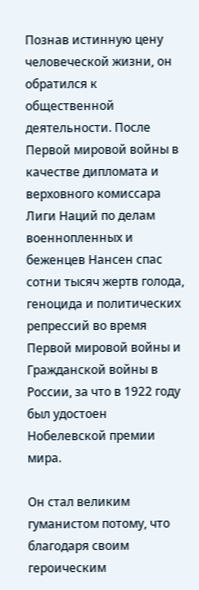Познав истинную цену человеческой жизни, он обратился к общественной деятельности. После Первой мировой войны в качестве дипломата и верховного комиссара Лиги Наций по делам военнопленных и беженцев Нансен спас сотни тысяч жертв голода, геноцида и политических репрессий во время Первой мировой войны и Гражданской войны в России, за что в 1922 году был удостоен Нобелевской премии мира.

Он стал великим гуманистом потому, что благодаря своим героическим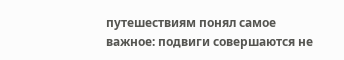путешествиям понял самое важное: подвиги совершаются не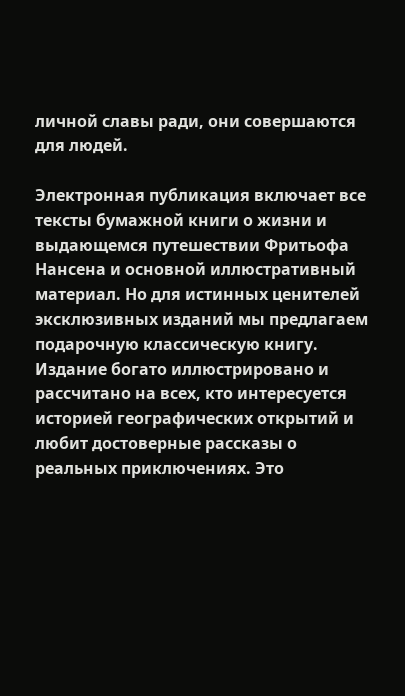личной славы ради, они совершаются для людей.

Электронная публикация включает все тексты бумажной книги о жизни и выдающемся путешествии Фритьофа Нансена и основной иллюстративный материал. Но для истинных ценителей эксклюзивных изданий мы предлагаем подарочную классическую книгу. Издание богато иллюстрировано и рассчитано на всех, кто интересуется историей географических открытий и любит достоверные рассказы о реальных приключениях. Это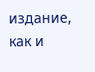издание, как и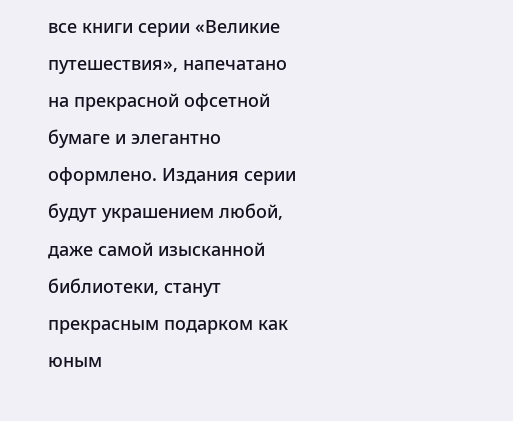все книги серии «Великие путешествия», напечатано на прекрасной офсетной бумаге и элегантно оформлено. Издания серии будут украшением любой, даже самой изысканной библиотеки, станут прекрасным подарком как юным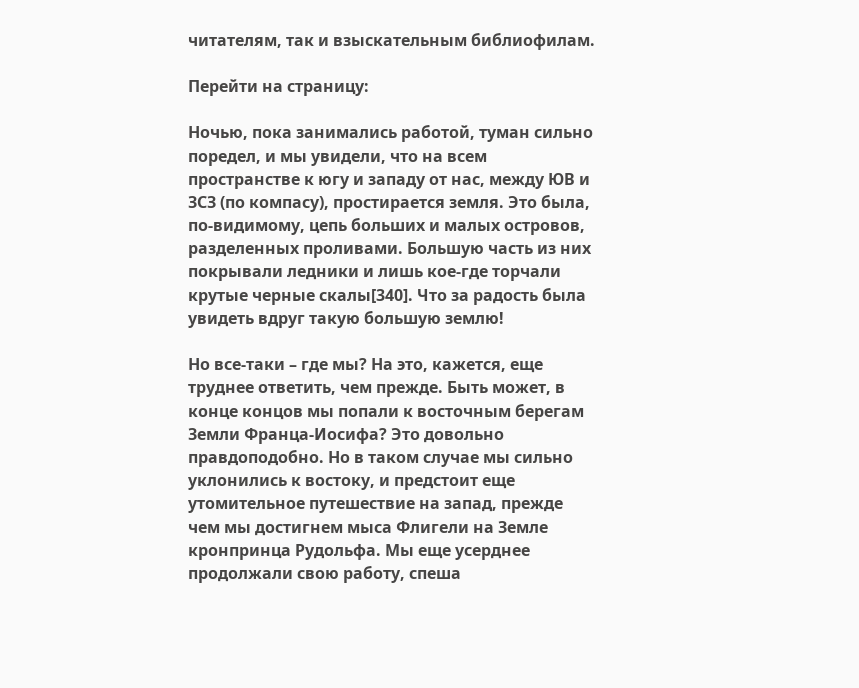читателям, так и взыскательным библиофилам.

Перейти на страницу:

Ночью, пока занимались работой, туман сильно поредел, и мы увидели, что на всем пространстве к югу и западу от нас, между ЮВ и ЗСЗ (по компасу), простирается земля. Это была, по-видимому, цепь больших и малых островов, разделенных проливами. Большую часть из них покрывали ледники и лишь кое-где торчали крутые черные скалы[340]. Что за радость была увидеть вдруг такую большую землю!

Но все-таки – где мы? На это, кажется, еще труднее ответить, чем прежде. Быть может, в конце концов мы попали к восточным берегам Земли Франца-Иосифа? Это довольно правдоподобно. Но в таком случае мы сильно уклонились к востоку, и предстоит еще утомительное путешествие на запад, прежде чем мы достигнем мыса Флигели на Земле кронпринца Рудольфа. Мы еще усерднее продолжали свою работу, спеша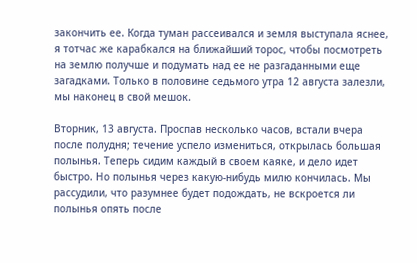закончить ее. Когда туман рассеивался и земля выступала яснее, я тотчас же карабкался на ближайший торос, чтобы посмотреть на землю получше и подумать над ее не разгаданными еще загадками. Только в половине седьмого утра 12 августа залезли, мы наконец в свой мешок.

Вторник, 13 августа. Проспав несколько часов, встали вчера после полудня; течение успело измениться, открылась большая полынья. Теперь сидим каждый в своем каяке, и дело идет быстро. Но полынья через какую-нибудь милю кончилась. Мы рассудили, что разумнее будет подождать, не вскроется ли полынья опять после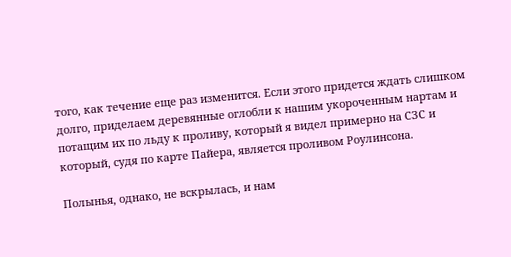того, как течение еще раз изменится. Если этого придется ждать слишком долго, приделаем деревянные оглобли к нашим укороченным нартам и потащим их по льду к проливу, который я видел примерно на СЗС и который, судя по карте Пайера, является проливом Роулинсона.

Полынья, однако, не вскрылась, и нам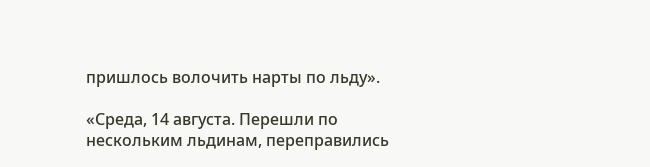пришлось волочить нарты по льду».

«Среда, 14 августа. Перешли по нескольким льдинам, переправились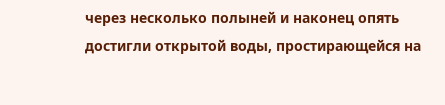через несколько полыней и наконец опять достигли открытой воды, простирающейся на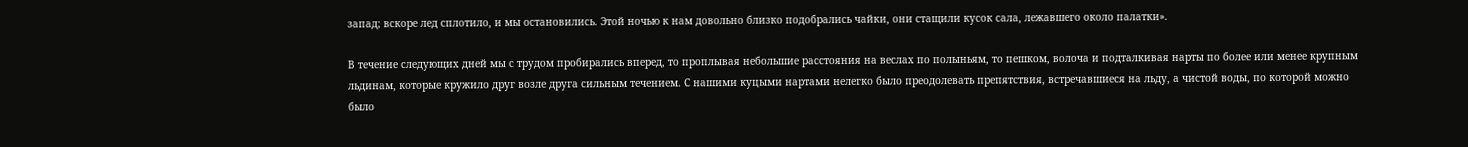запад; вскоре лед сплотило, и мы остановились. Этой ночью к нам довольно близко подобрались чайки, они стащили кусок сала, лежавшего около палатки».

В течение следующих дней мы с трудом пробирались вперед, то проплывая небольшие расстояния на веслах по полыньям, то пешком, волоча и подталкивая нарты по более или менее крупным льдинам, которые кружило друг возле друга сильным течением. С нашими куцыми нартами нелегко было преодолевать препятствия, встречавшиеся на льду, а чистой воды, по которой можно было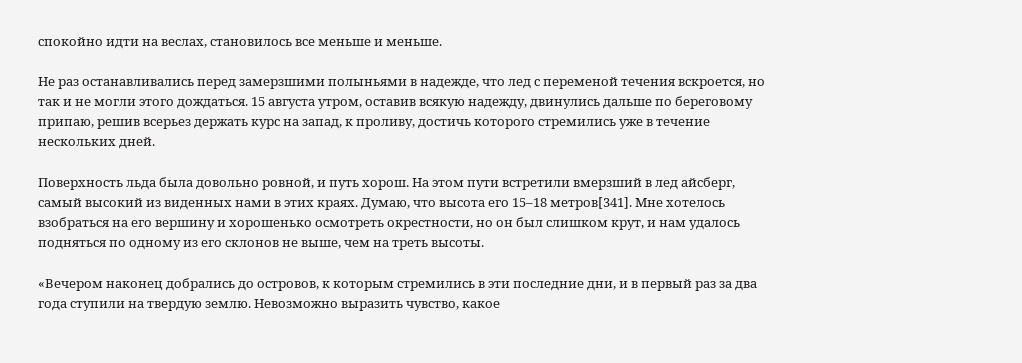спокойно идти на веслах, становилось все меньше и меньше.

Не раз останавливались перед замерзшими полыньями в надежде, что лед с переменой течения вскроется, но так и не могли этого дождаться. 15 августа утром, оставив всякую надежду, двинулись дальше по береговому припаю, решив всерьез держать курс на запад, к проливу, достичь которого стремились уже в течение нескольких дней.

Поверхность льда была довольно ровной, и путь хорош. На этом пути встретили вмерзший в лед айсберг, самый высокий из виденных нами в этих краях. Думаю, что высота его 15–18 метров[341]. Мне хотелось взобраться на его вершину и хорошенько осмотреть окрестности, но он был слишком крут, и нам удалось подняться по одному из его склонов не выше, чем на треть высоты.

«Вечером наконец добрались до островов, к которым стремились в эти последние дни, и в первый раз за два года ступили на твердую землю. Невозможно выразить чувство, какое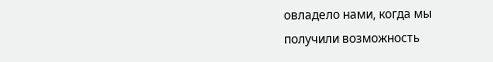овладело нами, когда мы получили возможность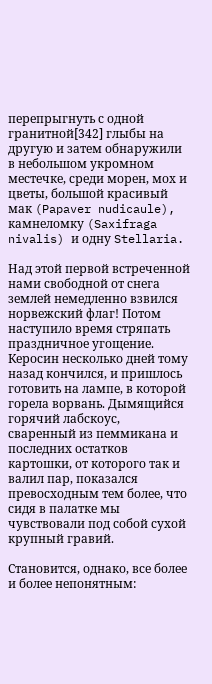перепрыгнуть с одной гранитной[342] глыбы на другую и затем обнаружили в небольшом укромном местечке, среди морен, мох и цветы, большой красивый мак (Papaver nudicaule), камнеломку (Saxifraga nivalis) и одну Stellaria.

Над этой первой встреченной нами свободной от снега землей немедленно взвился норвежский флаг! Потом наступило время стряпать праздничное угощение. Керосин несколько дней тому назад кончился, и пришлось готовить на лампе, в которой горела ворвань. Дымящийся горячий лабскоус, сваренный из пеммикана и последних остатков картошки, от которого так и валил пар, показался превосходным тем более, что сидя в палатке мы чувствовали под собой сухой крупный гравий.

Становится, однако, все более и более непонятным: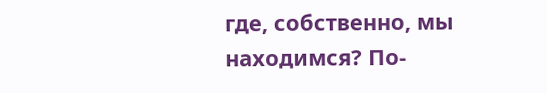где, собственно, мы находимся? По-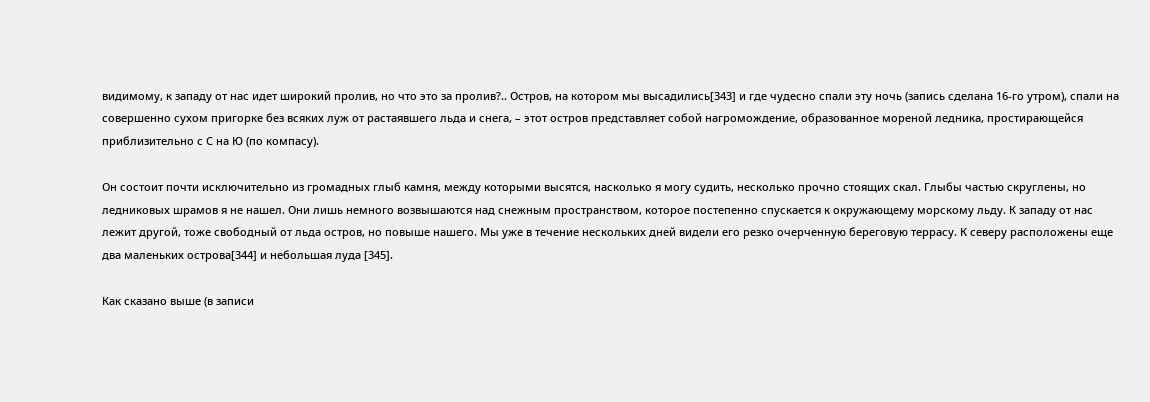видимому, к западу от нас идет широкий пролив, но что это за пролив?.. Остров, на котором мы высадились[343] и где чудесно спали эту ночь (запись сделана 16-го утром), спали на совершенно сухом пригорке без всяких луж от растаявшего льда и снега, – этот остров представляет собой нагромождение, образованное мореной ледника, простирающейся приблизительно с С на Ю (по компасу).

Он состоит почти исключительно из громадных глыб камня, между которыми высятся, насколько я могу судить, несколько прочно стоящих скал. Глыбы частью скруглены, но ледниковых шрамов я не нашел. Они лишь немного возвышаются над снежным пространством, которое постепенно спускается к окружающему морскому льду. К западу от нас лежит другой, тоже свободный от льда остров, но повыше нашего. Мы уже в течение нескольких дней видели его резко очерченную береговую террасу. К северу расположены еще два маленьких острова[344] и небольшая луда [345].

Как сказано выше (в записи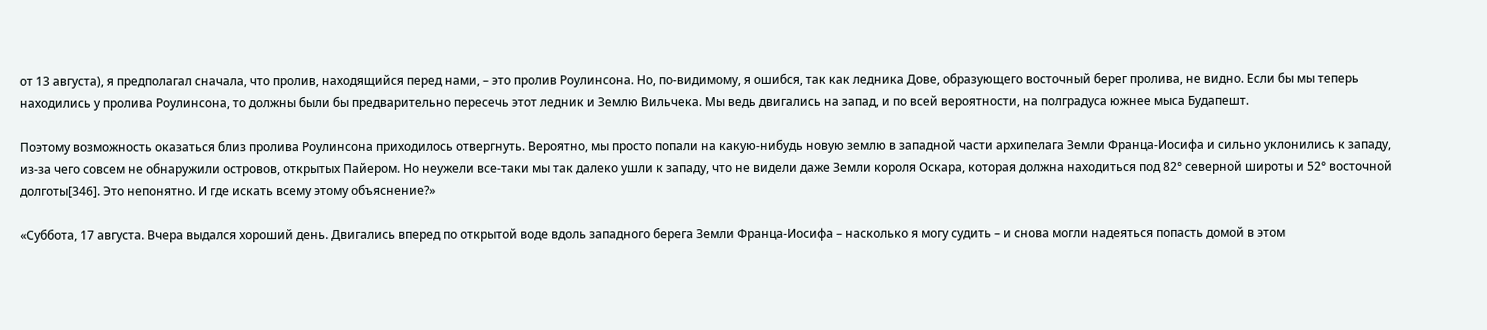от 13 августа), я предполагал сначала, что пролив, находящийся перед нами, – это пролив Роулинсона. Но, по-видимому, я ошибся, так как ледника Дове, образующего восточный берег пролива, не видно. Если бы мы теперь находились у пролива Роулинсона, то должны были бы предварительно пересечь этот ледник и Землю Вильчека. Мы ведь двигались на запад, и по всей вероятности, на полградуса южнее мыса Будапешт.

Поэтому возможность оказаться близ пролива Роулинсона приходилось отвергнуть. Вероятно, мы просто попали на какую-нибудь новую землю в западной части архипелага Земли Франца-Иосифа и сильно уклонились к западу, из-за чего совсем не обнаружили островов, открытых Пайером. Но неужели все-таки мы так далеко ушли к западу, что не видели даже Земли короля Оскара, которая должна находиться под 82° северной широты и 52° восточной долготы[346]. Это непонятно. И где искать всему этому объяснение?»

«Суббота, 17 августа. Вчера выдался хороший день. Двигались вперед по открытой воде вдоль западного берега Земли Франца-Иосифа – насколько я могу судить – и снова могли надеяться попасть домой в этом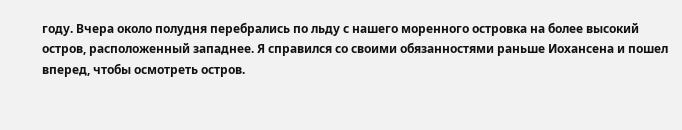году. Вчера около полудня перебрались по льду с нашего моренного островка на более высокий остров, расположенный западнее. Я справился со своими обязанностями раньше Иохансена и пошел вперед, чтобы осмотреть остров.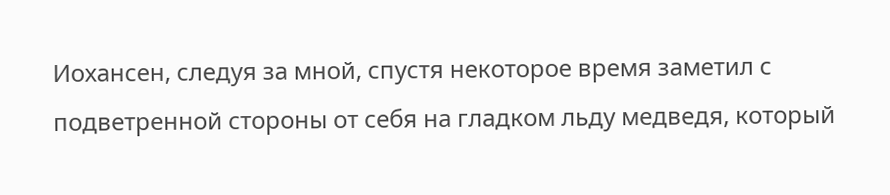Иохансен, следуя за мной, спустя некоторое время заметил с подветренной стороны от себя на гладком льду медведя, который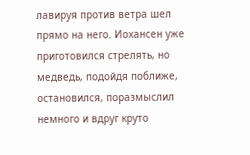лавируя против ветра шел прямо на него. Иохансен уже приготовился стрелять, но медведь, подойдя поближе, остановился, поразмыслил немного и вдруг круто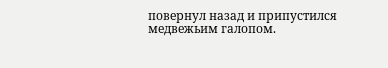повернул назад и припустился медвежьим галопом.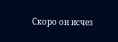Скоро он исчез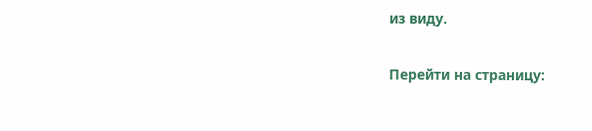из виду.

Перейти на страницу: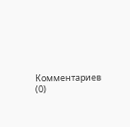Комментариев (0)